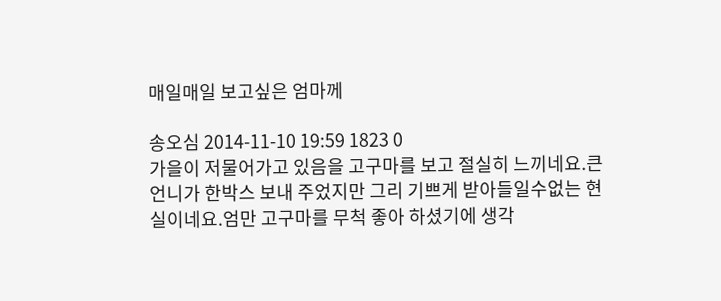매일매일 보고싶은 엄마께

송오심 2014-11-10 19:59 1823 0
가을이 저물어가고 있음을 고구마를 보고 절실히 느끼네요.큰언니가 한박스 보내 주었지만 그리 기쁘게 받아들일수없는 현실이네요.엄만 고구마를 무척 좋아 하셨기에 생각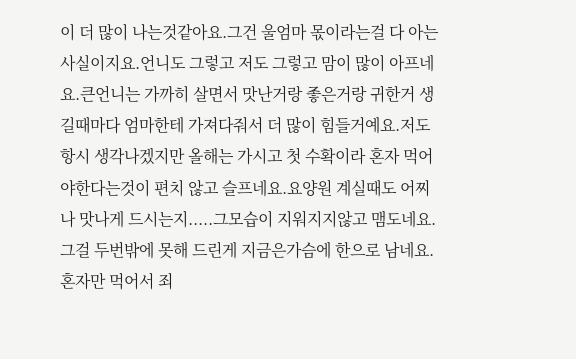이 더 많이 나는것같아요.그건 울엄마 몫이라는걸 다 아는 사실이지요.언니도 그렇고 저도 그렇고 맘이 많이 아프네요.큰언니는 가까히 살면서 맛난거랑 좋은거랑 귀한거 생길때마다 엄마한테 가져다줘서 더 많이 힘들거예요.저도 항시 생각나겠지만 올해는 가시고 첫 수확이라 혼자 먹어야한다는것이 편치 않고 슬프네요.요양원 계실때도 어찌나 맛나게 드시는지.....그모습이 지워지지않고 맴도네요.그걸 두번밖에 못해 드린게 지금은가슴에 한으로 남네요.혼자만 먹어서 죄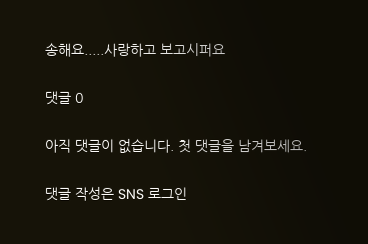송해요.....사랑하고 보고시퍼요

댓글 0

아직 댓글이 없습니다. 첫 댓글을 남겨보세요.

댓글 작성은 SNS 로그인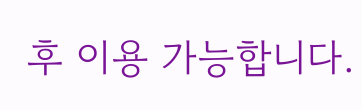후 이용 가능합니다.